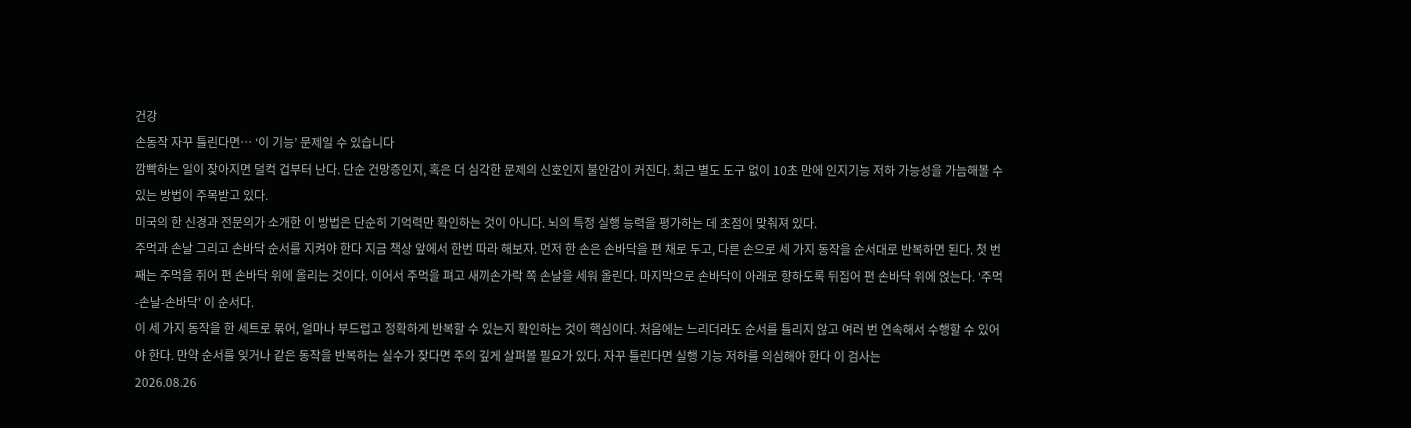건강
손동작 자꾸 틀린다면… ‘이 기능’ 문제일 수 있습니다
깜빡하는 일이 잦아지면 덜컥 겁부터 난다. 단순 건망증인지, 혹은 더 심각한 문제의 신호인지 불안감이 커진다. 최근 별도 도구 없이 10초 만에 인지기능 저하 가능성을 가늠해볼 수 있는 방법이 주목받고 있다.
미국의 한 신경과 전문의가 소개한 이 방법은 단순히 기억력만 확인하는 것이 아니다. 뇌의 특정 실행 능력을 평가하는 데 초점이 맞춰져 있다.
주먹과 손날 그리고 손바닥 순서를 지켜야 한다 지금 책상 앞에서 한번 따라 해보자. 먼저 한 손은 손바닥을 편 채로 두고, 다른 손으로 세 가지 동작을 순서대로 반복하면 된다. 첫 번째는 주먹을 쥐어 편 손바닥 위에 올리는 것이다. 이어서 주먹을 펴고 새끼손가락 쪽 손날을 세워 올린다. 마지막으로 손바닥이 아래로 향하도록 뒤집어 편 손바닥 위에 얹는다. ‘주먹-손날-손바닥’ 이 순서다.
이 세 가지 동작을 한 세트로 묶어, 얼마나 부드럽고 정확하게 반복할 수 있는지 확인하는 것이 핵심이다. 처음에는 느리더라도 순서를 틀리지 않고 여러 번 연속해서 수행할 수 있어야 한다. 만약 순서를 잊거나 같은 동작을 반복하는 실수가 잦다면 주의 깊게 살펴볼 필요가 있다. 자꾸 틀린다면 실행 기능 저하를 의심해야 한다 이 검사는
2026.08.26